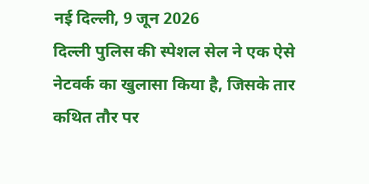नई दिल्ली, 9 जून 2026
दिल्ली पुलिस की स्पेशल सेल ने एक ऐसे नेटवर्क का खुलासा किया है, जिसके तार कथित तौर पर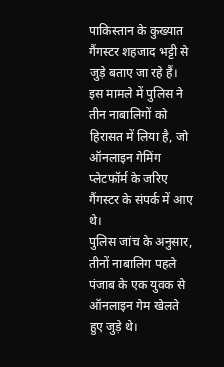पाकिस्तान के कुख्यात गैंगस्टर शहजाद भट्टी से जुड़े बताए जा रहे हैं। इस मामले में पुलिस ने तीन नाबालिगों को हिरासत में लिया है, जो ऑनलाइन गेमिंग प्लेटफॉर्म के जरिए गैंगस्टर के संपर्क में आए थे।
पुलिस जांच के अनुसार, तीनों नाबालिग पहले पंजाब के एक युवक से ऑनलाइन गेम खेलते हुए जुड़े थे।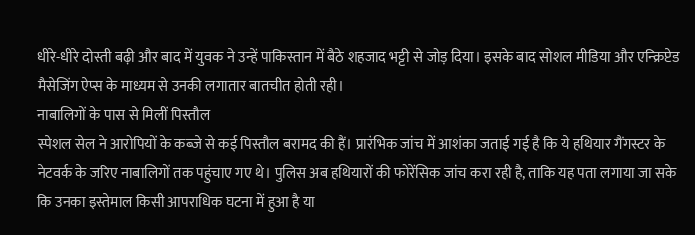धीरे-धीरे दोस्ती बढ़ी और बाद में युवक ने उन्हें पाकिस्तान में बैठे शहजाद भट्टी से जोड़ दिया। इसके बाद सोशल मीडिया और एन्क्रिप्टेड मैसेजिंग ऐप्स के माध्यम से उनकी लगातार बातचीत होती रही।
नाबालिगों के पास से मिलीं पिस्तौल
स्पेशल सेल ने आरोपियों के कब्जे से कई पिस्तौल बरामद की हैं। प्रारंभिक जांच में आशंका जताई गई है कि ये हथियार गैंगस्टर के नेटवर्क के जरिए नाबालिगों तक पहुंचाए गए थे। पुलिस अब हथियारों की फोरेंसिक जांच करा रही है, ताकि यह पता लगाया जा सके कि उनका इस्तेमाल किसी आपराधिक घटना में हुआ है या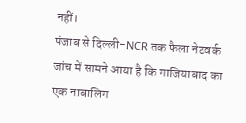नहीं।
पंजाब से दिल्ली-NCR तक फैला नेटवर्क
जांच में सामने आया है कि गाजियाबाद का एक नाबालिग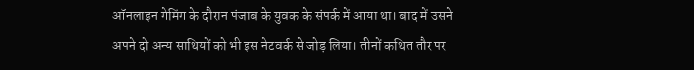ऑनलाइन गेमिंग के दौरान पंजाब के युवक के संपर्क में आया था। बाद में उसने अपने दो अन्य साथियों को भी इस नेटवर्क से जोड़ लिया। तीनों कथित तौर पर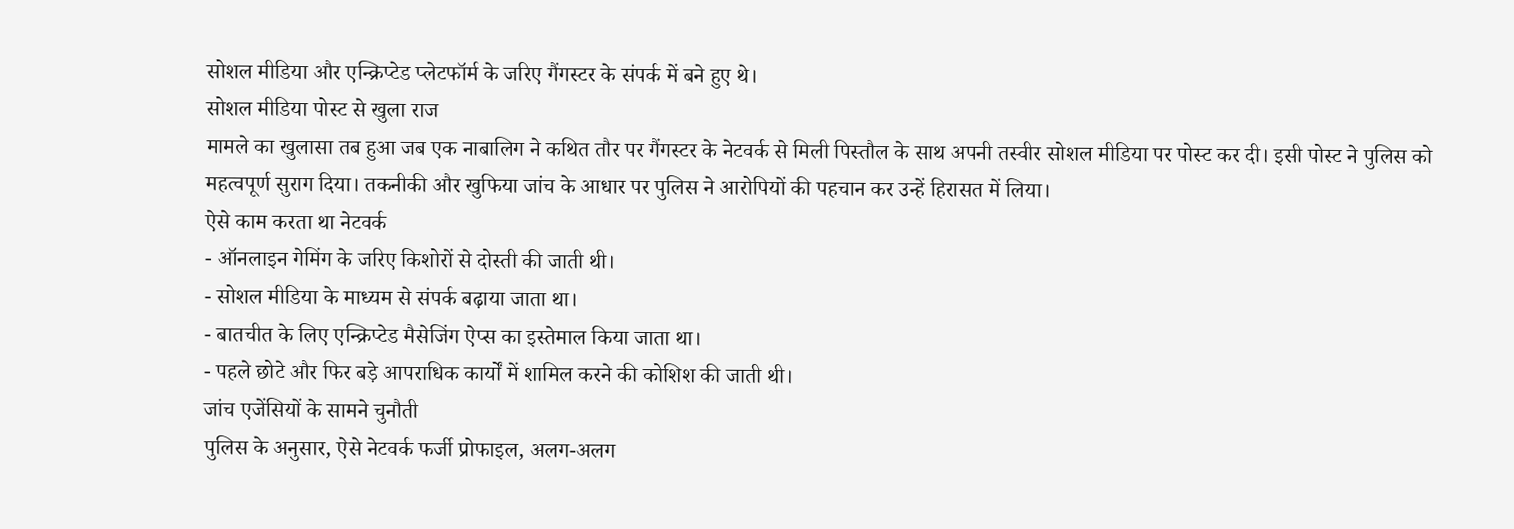सोशल मीडिया और एन्क्रिप्टेड प्लेटफॉर्म के जरिए गैंगस्टर के संपर्क में बने हुए थे।
सोशल मीडिया पोस्ट से खुला राज
मामले का खुलासा तब हुआ जब एक नाबालिग ने कथित तौर पर गैंगस्टर के नेटवर्क से मिली पिस्तौल के साथ अपनी तस्वीर सोशल मीडिया पर पोस्ट कर दी। इसी पोस्ट ने पुलिस को महत्वपूर्ण सुराग दिया। तकनीकी और खुफिया जांच के आधार पर पुलिस ने आरोपियों की पहचान कर उन्हें हिरासत में लिया।
ऐसे काम करता था नेटवर्क
- ऑनलाइन गेमिंग के जरिए किशोरों से दोस्ती की जाती थी।
- सोशल मीडिया के माध्यम से संपर्क बढ़ाया जाता था।
- बातचीत के लिए एन्क्रिप्टेड मैसेजिंग ऐप्स का इस्तेमाल किया जाता था।
- पहले छोटे और फिर बड़े आपराधिक कार्यों में शामिल करने की कोशिश की जाती थी।
जांच एजेंसियों के सामने चुनौती
पुलिस के अनुसार, ऐसे नेटवर्क फर्जी प्रोफाइल, अलग-अलग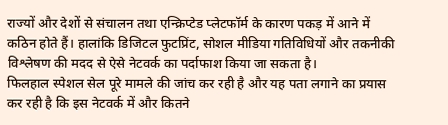राज्यों और देशों से संचालन तथा एन्क्रिप्टेड प्लेटफॉर्म के कारण पकड़ में आने में कठिन होते हैं। हालांकि डिजिटल फुटप्रिंट, सोशल मीडिया गतिविधियों और तकनीकी विश्लेषण की मदद से ऐसे नेटवर्क का पर्दाफाश किया जा सकता है।
फिलहाल स्पेशल सेल पूरे मामले की जांच कर रही है और यह पता लगाने का प्रयास कर रही है कि इस नेटवर्क में और कितने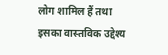लोग शामिल हैं तथा इसका वास्तविक उद्देश्य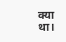क्या था।